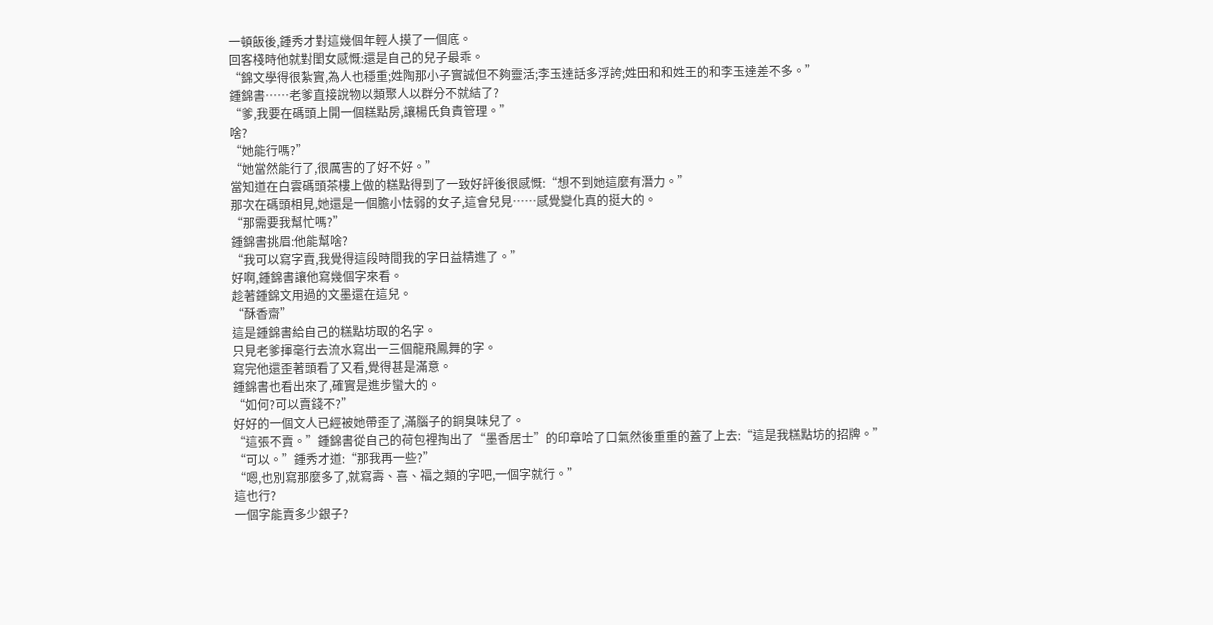一頓飯後,鍾秀才對這幾個年輕人摸了一個底。
回客棧時他就對閨女感慨:還是自己的兒子最乖。
“錦文學得很紮實,為人也穩重;姓陶那小子實誠但不夠靈活;李玉達話多浮誇;姓田和和姓王的和李玉達差不多。”
鍾錦書……老爹直接說物以類聚人以群分不就結了?
“爹,我要在碼頭上開一個糕點房,讓楊氏負責管理。”
啥?
“她能行嗎?”
“她當然能行了,很厲害的了好不好。”
當知道在白雲碼頭茶樓上做的糕點得到了一致好評後很感慨:“想不到她這麼有潛力。”
那次在碼頭相見,她還是一個膽小怯弱的女子,這會兒見……感覺變化真的挺大的。
“那需要我幫忙嗎?”
鍾錦書挑眉:他能幫啥?
“我可以寫字賣,我覺得這段時間我的字日益精進了。”
好啊,鍾錦書讓他寫幾個字來看。
趁著鍾錦文用過的文墨還在這兒。
“酥香齋”
這是鍾錦書給自己的糕點坊取的名字。
只見老爹揮毫行去流水寫出一三個龍飛鳳舞的字。
寫完他還歪著頭看了又看,覺得甚是滿意。
鍾錦書也看出來了,確實是進步蠻大的。
“如何?可以賣錢不?”
好好的一個文人已經被她帶歪了,滿腦子的銅臭味兒了。
“這張不賣。”鍾錦書從自己的荷包裡掏出了“墨香居士”的印章哈了口氣然後重重的蓋了上去:“這是我糕點坊的招牌。”
“可以。”鍾秀才道:“那我再一些?”
“嗯,也別寫那麼多了,就寫壽、喜、福之類的字吧,一個字就行。”
這也行?
一個字能賣多少銀子?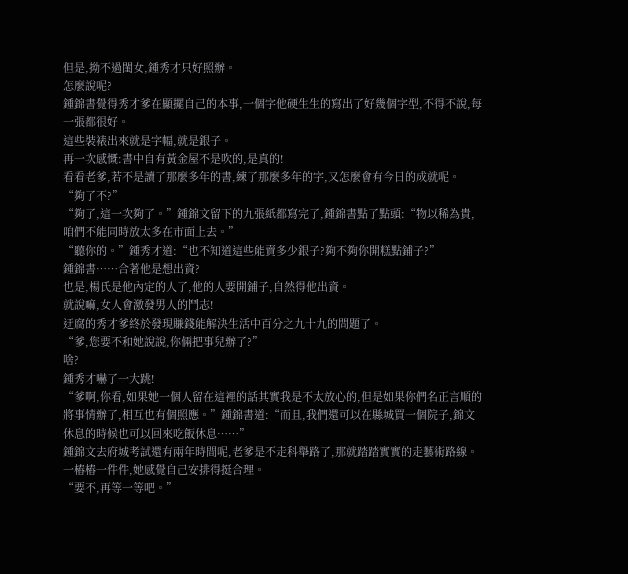但是,拗不過閨女,鍾秀才只好照辦。
怎麼說呢?
鍾錦書覺得秀才爹在顯擺自己的本事,一個字他硬生生的寫出了好幾個字型,不得不說,每一張都很好。
這些裝裱出來就是字幅,就是銀子。
再一次感慨:書中自有黃金屋不是吹的,是真的!
看看老爹,若不是讀了那麼多年的書,練了那麼多年的字,又怎麼會有今日的成就呢。
“夠了不?”
“夠了,這一次夠了。”鍾錦文留下的九張紙都寫完了,鍾錦書點了點頭:“物以稀為貴,咱們不能同時放太多在市面上去。”
“聽你的。”鍾秀才道:“也不知道這些能賣多少銀子?夠不夠你開糕點鋪子?”
鍾錦書……合著他是想出資?
也是,楊氏是他內定的人了,他的人要開鋪子,自然得他出資。
就說嘛,女人會激發男人的鬥志!
迂腐的秀才爹終於發現賺錢能解決生活中百分之九十九的問題了。
“爹,您要不和她說說,你倆把事兒辦了?”
啥?
鍾秀才嚇了一大跳!
“爹啊,你看,如果她一個人留在這裡的話其實我是不太放心的,但是如果你們名正言順的將事情辦了,相互也有個照應。”鍾錦書道:“而且,我們還可以在縣城買一個院子,錦文休息的時候也可以回來吃飯休息……”
鍾錦文去府城考試還有兩年時間呢,老爹是不走科舉路了,那就踏踏實實的走藝術路線。
一樁樁一件件,她感覺自己安排得挺合理。
“要不,再等一等吧。”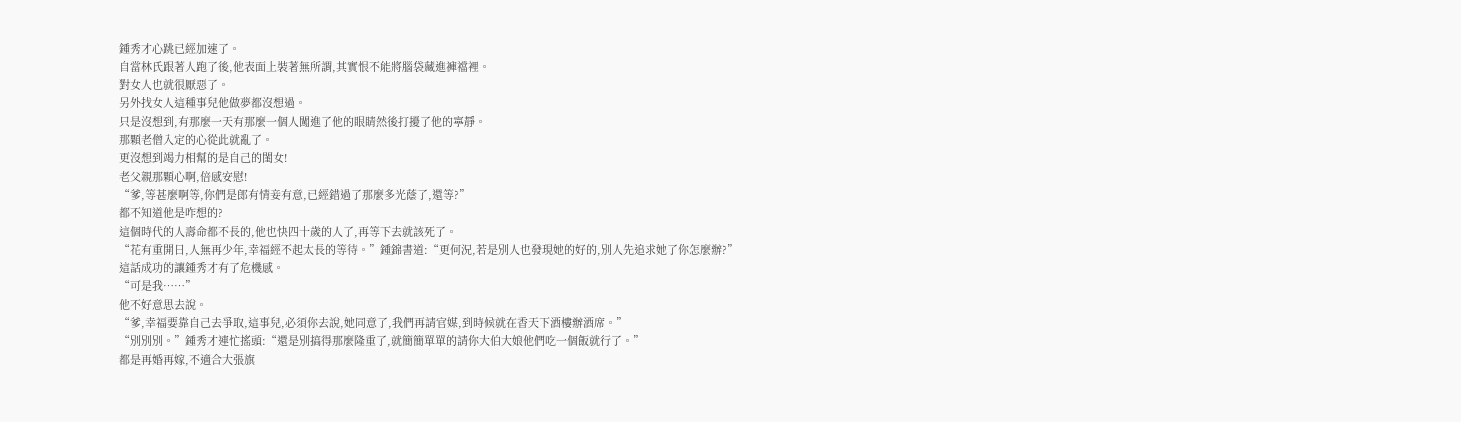鍾秀才心跳已經加速了。
自當林氏跟著人跑了後,他表面上裝著無所謂,其實恨不能將腦袋藏進褲襠裡。
對女人也就很厭惡了。
另外找女人這種事兒他做夢都沒想過。
只是沒想到,有那麼一天有那麼一個人闖進了他的眼睛然後打擾了他的寧靜。
那顆老僧入定的心從此就亂了。
更沒想到竭力相幫的是自己的閨女!
老父親那顆心啊,倍感安慰!
“爹,等甚麼啊等,你們是郎有情妾有意,已經錯過了那麼多光蔭了,還等?”
都不知道他是咋想的?
這個時代的人壽命都不長的,他也快四十歲的人了,再等下去就該死了。
“花有重開日,人無再少年,幸福經不起太長的等待。”鍾錦書道:“更何況,若是別人也發現她的好的,別人先追求她了你怎麼辦?”
這話成功的讓鍾秀才有了危機感。
“可是我……”
他不好意思去說。
“爹,幸福要靠自己去爭取,這事兒,必須你去說,她同意了,我們再請官媒,到時候就在香天下酒樓辦酒席。”
“別別別。”鍾秀才連忙搖頭:“還是別搞得那麼隆重了,就簡簡單單的請你大伯大娘他們吃一個飯就行了。”
都是再婚再嫁,不適合大張旗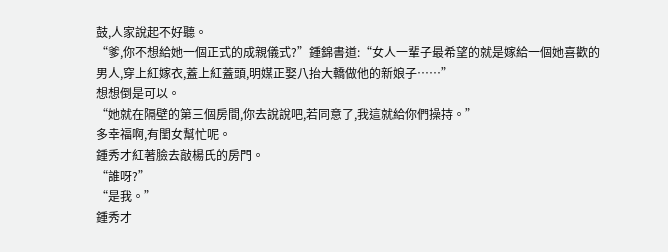鼓,人家說起不好聽。
“爹,你不想給她一個正式的成親儀式?”鍾錦書道:“女人一輩子最希望的就是嫁給一個她喜歡的男人,穿上紅嫁衣,蓋上紅蓋頭,明媒正娶八抬大轎做他的新娘子……”
想想倒是可以。
“她就在隔壁的第三個房間,你去說說吧,若同意了,我這就給你們操持。”
多幸福啊,有閨女幫忙呢。
鍾秀才紅著臉去敲楊氏的房門。
“誰呀?”
“是我。”
鍾秀才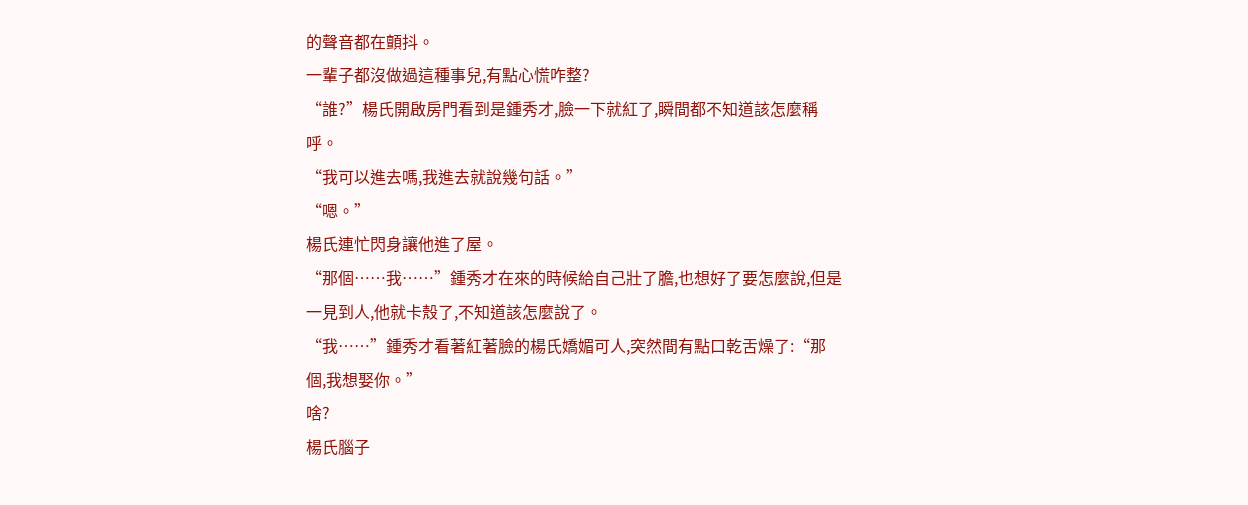的聲音都在顫抖。
一輩子都沒做過這種事兒,有點心慌咋整?
“誰?”楊氏開啟房門看到是鍾秀才,臉一下就紅了,瞬間都不知道該怎麼稱呼。
“我可以進去嗎,我進去就說幾句話。”
“嗯。”
楊氏連忙閃身讓他進了屋。
“那個……我……”鍾秀才在來的時候給自己壯了膽,也想好了要怎麼說,但是一見到人,他就卡殼了,不知道該怎麼說了。
“我……”鍾秀才看著紅著臉的楊氏嬌媚可人,突然間有點口乾舌燥了:“那個,我想娶你。”
啥?
楊氏腦子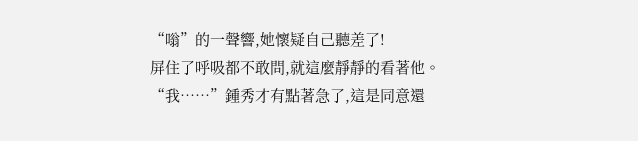“嗡”的一聲響,她懷疑自己聽差了!
屏住了呼吸都不敢問,就這麼靜靜的看著他。
“我……”鍾秀才有點著急了,這是同意還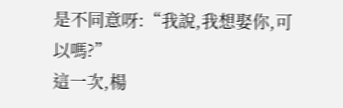是不同意呀:“我說,我想娶你,可以嗎?”
這一次,楊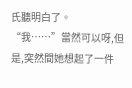氏聽明白了。
“我……”當然可以呀,但是,突然間她想起了一件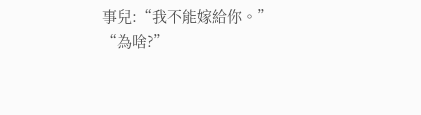事兒:“我不能嫁給你。”
“為啥?”